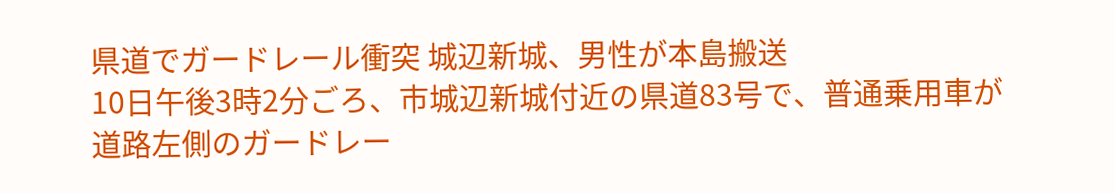県道でガードレール衝突 城辺新城、男性が本島搬送
10日午後3時2分ごろ、市城辺新城付近の県道83号で、普通乗用車が道路左側のガードレー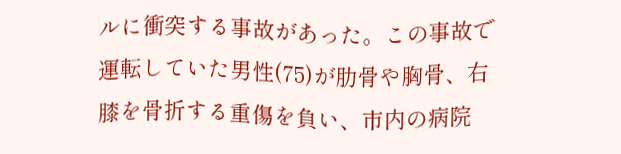ルに衝突する事故があった。この事故で運転していた男性(75)が肋骨や胸骨、右膝を骨折する重傷を負い、市内の病院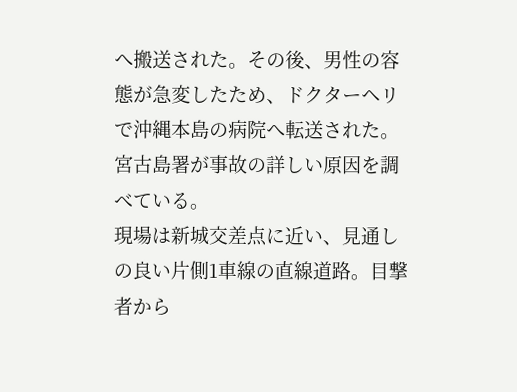へ搬送された。その後、男性の容態が急変したため、ドクターヘリで沖縄本島の病院へ転送された。宮古島署が事故の詳しい原因を調べている。
現場は新城交差点に近い、見通しの良い片側1車線の直線道路。目撃者から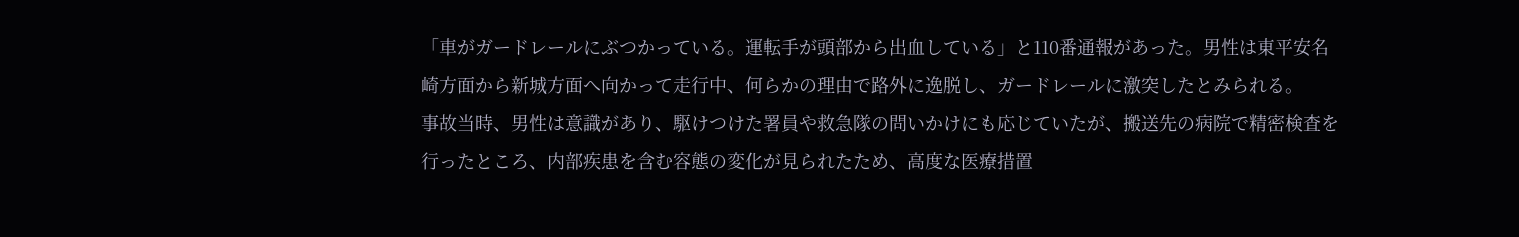「車がガードレールにぶつかっている。運転手が頭部から出血している」と110番通報があった。男性は東平安名崎方面から新城方面へ向かって走行中、何らかの理由で路外に逸脱し、ガードレールに激突したとみられる。
事故当時、男性は意識があり、駆けつけた署員や救急隊の問いかけにも応じていたが、搬送先の病院で精密検査を行ったところ、内部疾患を含む容態の変化が見られたため、高度な医療措置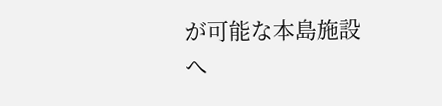が可能な本島施設へ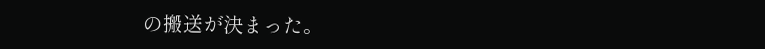の搬送が決まった。